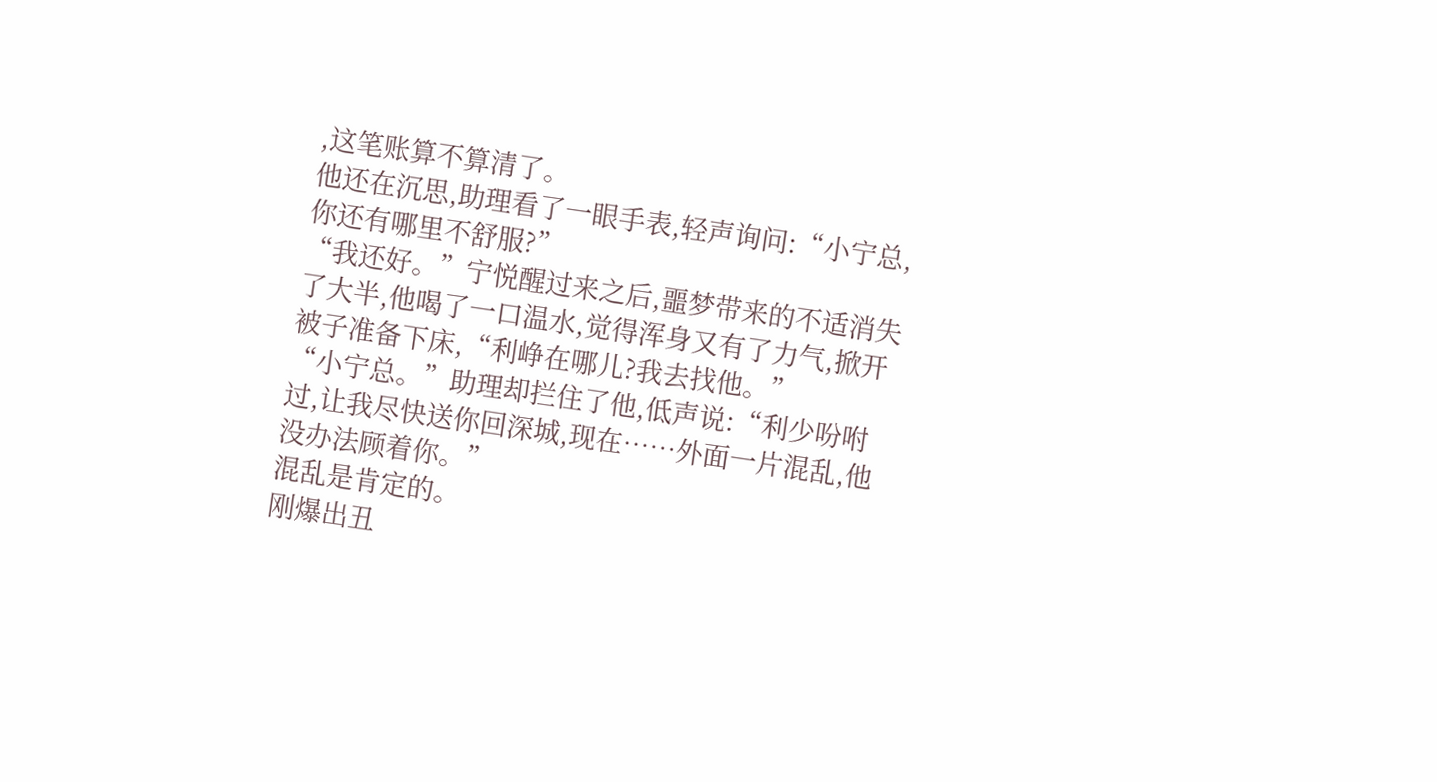,这笔账算不算清了。
他还在沉思,助理看了一眼手表,轻声询问:“小宁总,你还有哪里不舒服?”
“我还好。”宁悦醒过来之后,噩梦带来的不适消失了大半,他喝了一口温水,觉得浑身又有了力气,掀开被子准备下床,“利峥在哪儿?我去找他。”
“小宁总。”助理却拦住了他,低声说:“利少吩咐过,让我尽快送你回深城,现在……外面一片混乱,他没办法顾着你。”
混乱是肯定的。
刚爆出丑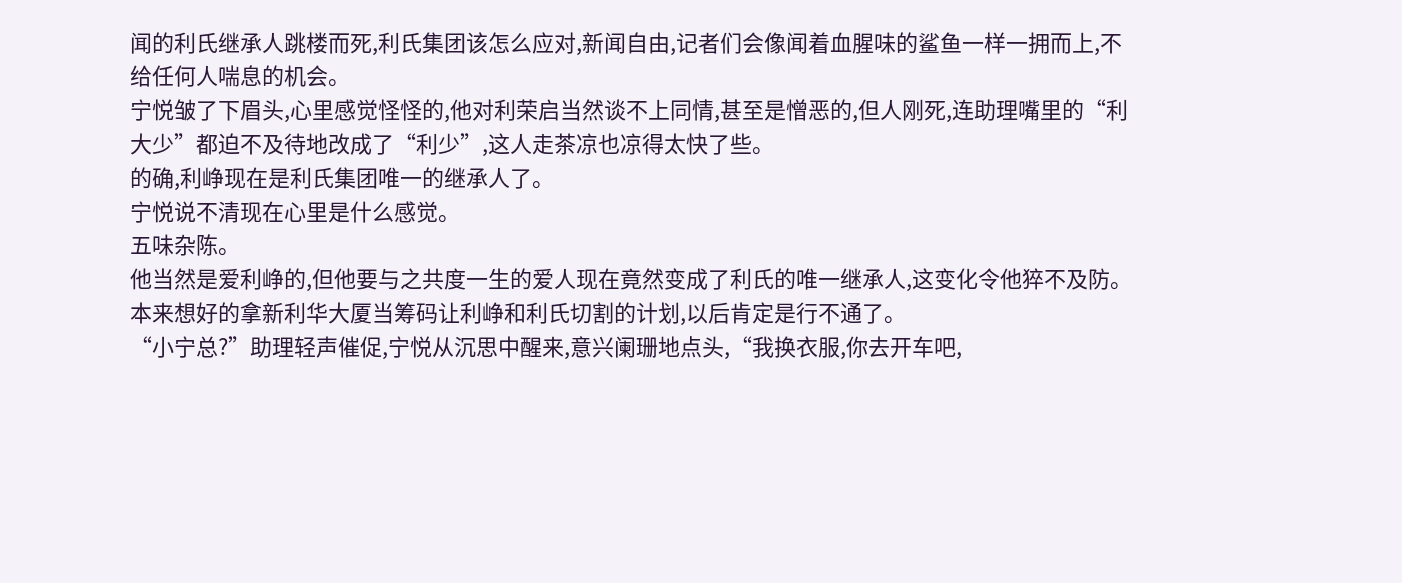闻的利氏继承人跳楼而死,利氏集团该怎么应对,新闻自由,记者们会像闻着血腥味的鲨鱼一样一拥而上,不给任何人喘息的机会。
宁悦皱了下眉头,心里感觉怪怪的,他对利荣启当然谈不上同情,甚至是憎恶的,但人刚死,连助理嘴里的“利大少”都迫不及待地改成了“利少”,这人走茶凉也凉得太快了些。
的确,利峥现在是利氏集团唯一的继承人了。
宁悦说不清现在心里是什么感觉。
五味杂陈。
他当然是爱利峥的,但他要与之共度一生的爱人现在竟然变成了利氏的唯一继承人,这变化令他猝不及防。
本来想好的拿新利华大厦当筹码让利峥和利氏切割的计划,以后肯定是行不通了。
“小宁总?”助理轻声催促,宁悦从沉思中醒来,意兴阑珊地点头,“我换衣服,你去开车吧,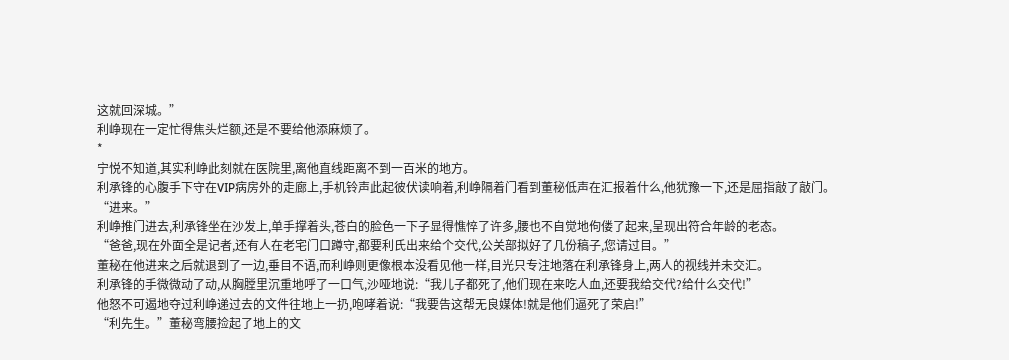这就回深城。”
利峥现在一定忙得焦头烂额,还是不要给他添麻烦了。
*
宁悦不知道,其实利峥此刻就在医院里,离他直线距离不到一百米的地方。
利承锋的心腹手下守在VIP病房外的走廊上,手机铃声此起彼伏读响着,利峥隔着门看到董秘低声在汇报着什么,他犹豫一下,还是屈指敲了敲门。
“进来。”
利峥推门进去,利承锋坐在沙发上,单手撑着头,苍白的脸色一下子显得憔悴了许多,腰也不自觉地佝偻了起来,呈现出符合年龄的老态。
“爸爸,现在外面全是记者,还有人在老宅门口蹲守,都要利氏出来给个交代,公关部拟好了几份稿子,您请过目。”
董秘在他进来之后就退到了一边,垂目不语,而利峥则更像根本没看见他一样,目光只专注地落在利承锋身上,两人的视线并未交汇。
利承锋的手微微动了动,从胸膛里沉重地呼了一口气,沙哑地说:“我儿子都死了,他们现在来吃人血,还要我给交代?给什么交代!”
他怒不可遏地夺过利峥递过去的文件往地上一扔,咆哮着说:“我要告这帮无良媒体!就是他们逼死了荣启!”
“利先生。”董秘弯腰捡起了地上的文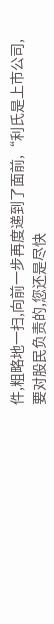件,粗略地一扫,向前一步再度递到了面前,“利氏是上市公司,要对股民负责的,您还是尽快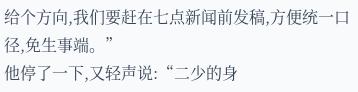给个方向,我们要赶在七点新闻前发稿,方便统一口径,免生事端。”
他停了一下,又轻声说:“二少的身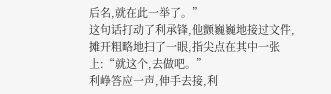后名,就在此一举了。”
这句话打动了利承锋,他颤巍巍地接过文件,摊开粗略地扫了一眼,指尖点在其中一张上:“就这个,去做吧。”
利峥答应一声,伸手去接,利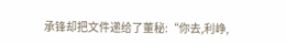承锋却把文件递给了董秘:“你去,利峥,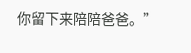你留下来陪陪爸爸。”